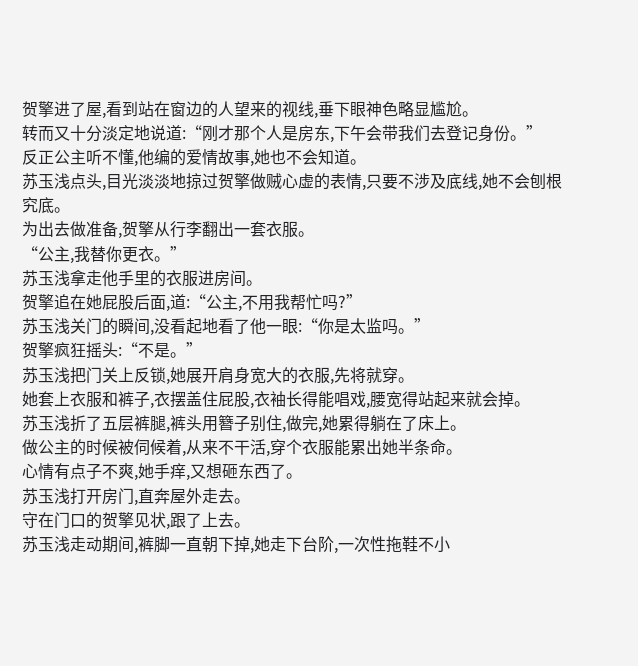贺擎进了屋,看到站在窗边的人望来的视线,垂下眼神色略显尴尬。
转而又十分淡定地说道:“刚才那个人是房东,下午会带我们去登记身份。”
反正公主听不懂,他编的爱情故事,她也不会知道。
苏玉浅点头,目光淡淡地掠过贺擎做贼心虚的表情,只要不涉及底线,她不会刨根究底。
为出去做准备,贺擎从行李翻出一套衣服。
“公主,我替你更衣。”
苏玉浅拿走他手里的衣服进房间。
贺擎追在她屁股后面,道:“公主,不用我帮忙吗?”
苏玉浅关门的瞬间,没看起地看了他一眼:“你是太监吗。”
贺擎疯狂摇头:“不是。”
苏玉浅把门关上反锁,她展开肩身宽大的衣服,先将就穿。
她套上衣服和裤子,衣摆盖住屁股,衣袖长得能唱戏,腰宽得站起来就会掉。
苏玉浅折了五层裤腿,裤头用簪子别住,做完,她累得躺在了床上。
做公主的时候被伺候着,从来不干活,穿个衣服能累出她半条命。
心情有点子不爽,她手痒,又想砸东西了。
苏玉浅打开房门,直奔屋外走去。
守在门口的贺擎见状,跟了上去。
苏玉浅走动期间,裤脚一直朝下掉,她走下台阶,一次性拖鞋不小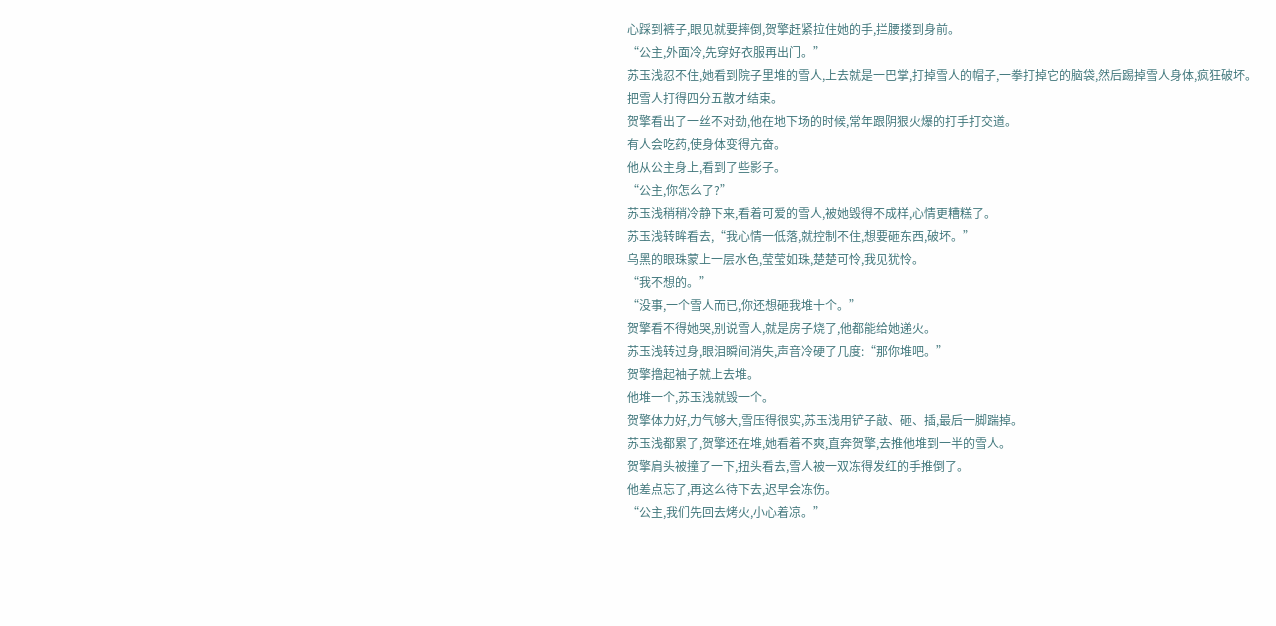心踩到裤子,眼见就要摔倒,贺擎赶紧拉住她的手,拦腰搂到身前。
“公主,外面冷,先穿好衣服再出门。”
苏玉浅忍不住,她看到院子里堆的雪人,上去就是一巴掌,打掉雪人的帽子,一拳打掉它的脑袋,然后踢掉雪人身体,疯狂破坏。
把雪人打得四分五散才结束。
贺擎看出了一丝不对劲,他在地下场的时候,常年跟阴狠火爆的打手打交道。
有人会吃药,使身体变得亢奋。
他从公主身上,看到了些影子。
“公主,你怎么了?”
苏玉浅稍稍冷静下来,看着可爱的雪人,被她毁得不成样,心情更糟糕了。
苏玉浅转眸看去,“我心情一低落,就控制不住,想要砸东西,破坏。”
乌黑的眼珠蒙上一层水色,莹莹如珠,楚楚可怜,我见犹怜。
“我不想的。”
“没事,一个雪人而已,你还想砸我堆十个。”
贺擎看不得她哭,别说雪人,就是房子烧了,他都能给她递火。
苏玉浅转过身,眼泪瞬间消失,声音冷硬了几度:“那你堆吧。”
贺擎撸起袖子就上去堆。
他堆一个,苏玉浅就毁一个。
贺擎体力好,力气够大,雪压得很实,苏玉浅用铲子敲、砸、插,最后一脚踹掉。
苏玉浅都累了,贺擎还在堆,她看着不爽,直奔贺擎,去推他堆到一半的雪人。
贺擎肩头被撞了一下,扭头看去,雪人被一双冻得发红的手推倒了。
他差点忘了,再这么待下去,迟早会冻伤。
“公主,我们先回去烤火,小心着凉。”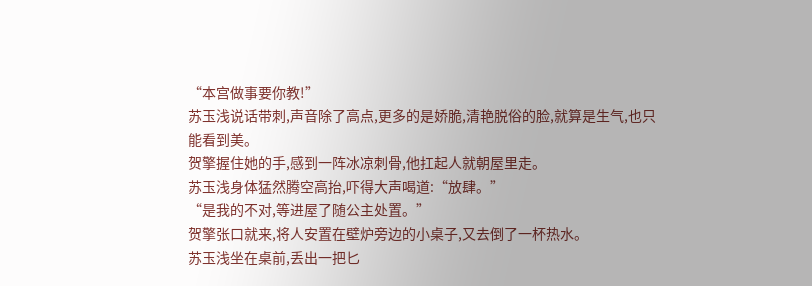“本宫做事要你教!”
苏玉浅说话带刺,声音除了高点,更多的是娇脆,清艳脱俗的脸,就算是生气,也只能看到美。
贺擎握住她的手,感到一阵冰凉刺骨,他扛起人就朝屋里走。
苏玉浅身体猛然腾空高抬,吓得大声喝道:“放肆。”
“是我的不对,等进屋了随公主处置。”
贺擎张口就来,将人安置在壁炉旁边的小桌子,又去倒了一杯热水。
苏玉浅坐在桌前,丢出一把匕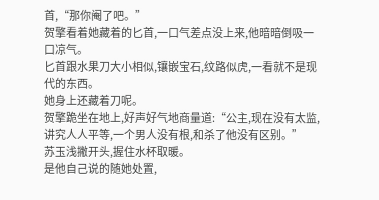首,“那你阉了吧。”
贺擎看着她藏着的匕首,一口气差点没上来,他暗暗倒吸一口凉气。
匕首跟水果刀大小相似,镶嵌宝石,纹路似虎,一看就不是现代的东西。
她身上还藏着刀呢。
贺擎跪坐在地上,好声好气地商量道:“公主,现在没有太监,讲究人人平等,一个男人没有根,和杀了他没有区别。”
苏玉浅撇开头,握住水杯取暖。
是他自己说的随她处置,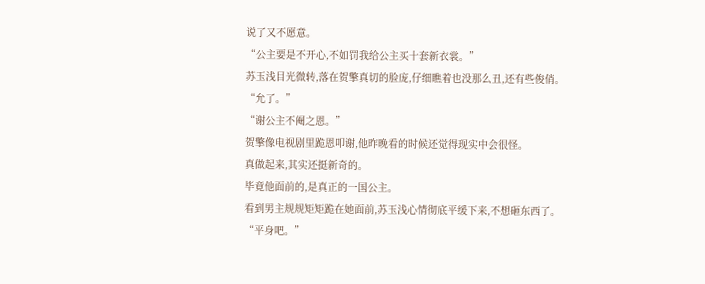说了又不愿意。
“公主要是不开心,不如罚我给公主买十套新衣裳。”
苏玉浅目光微转,落在贺擎真切的脸庞,仔细瞧着也没那么丑,还有些俊俏。
“允了。”
“谢公主不阉之恩。”
贺擎像电视剧里跪恩叩谢,他昨晚看的时候还觉得现实中会很怪。
真做起来,其实还挺新奇的。
毕竟他面前的,是真正的一国公主。
看到男主规规矩矩跪在她面前,苏玉浅心情彻底平缓下来,不想砸东西了。
“平身吧。”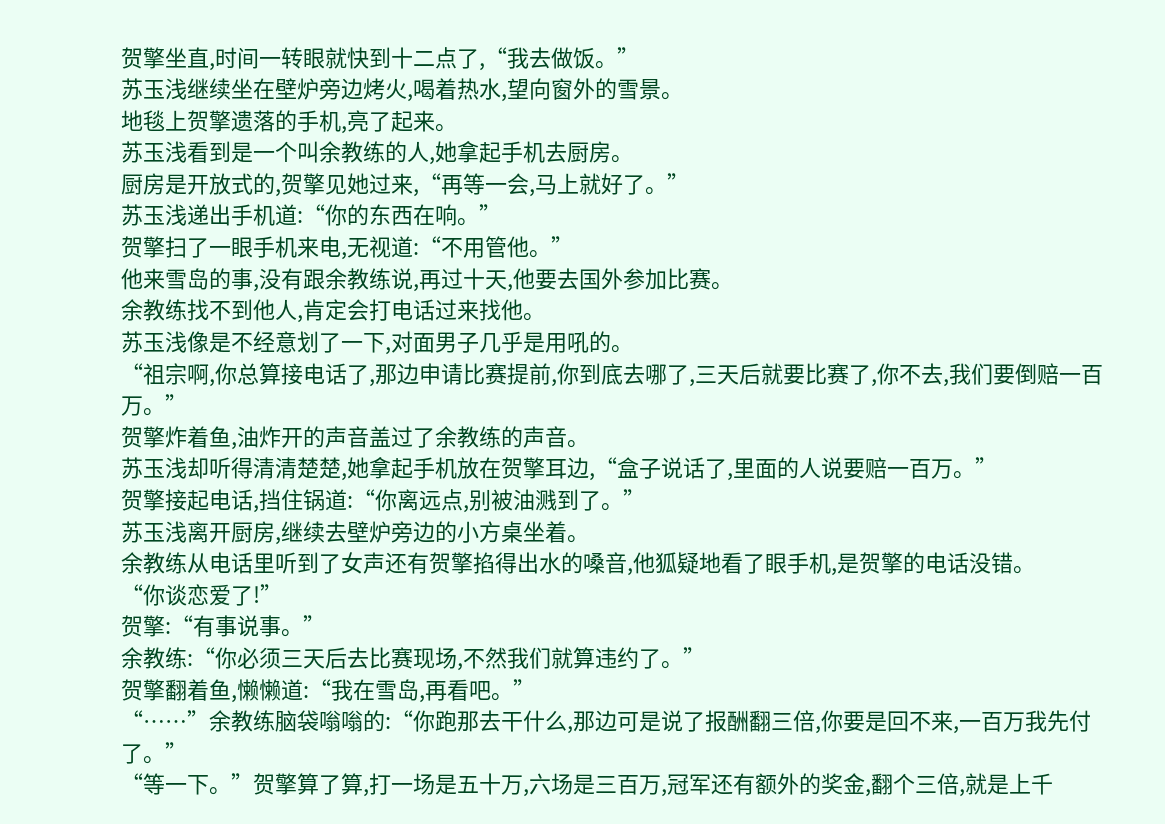贺擎坐直,时间一转眼就快到十二点了,“我去做饭。”
苏玉浅继续坐在壁炉旁边烤火,喝着热水,望向窗外的雪景。
地毯上贺擎遗落的手机,亮了起来。
苏玉浅看到是一个叫余教练的人,她拿起手机去厨房。
厨房是开放式的,贺擎见她过来,“再等一会,马上就好了。”
苏玉浅递出手机道:“你的东西在响。”
贺擎扫了一眼手机来电,无视道:“不用管他。”
他来雪岛的事,没有跟余教练说,再过十天,他要去国外参加比赛。
余教练找不到他人,肯定会打电话过来找他。
苏玉浅像是不经意划了一下,对面男子几乎是用吼的。
“祖宗啊,你总算接电话了,那边申请比赛提前,你到底去哪了,三天后就要比赛了,你不去,我们要倒赔一百万。”
贺擎炸着鱼,油炸开的声音盖过了余教练的声音。
苏玉浅却听得清清楚楚,她拿起手机放在贺擎耳边,“盒子说话了,里面的人说要赔一百万。”
贺擎接起电话,挡住锅道:“你离远点,别被油溅到了。”
苏玉浅离开厨房,继续去壁炉旁边的小方桌坐着。
余教练从电话里听到了女声还有贺擎掐得出水的嗓音,他狐疑地看了眼手机,是贺擎的电话没错。
“你谈恋爱了!”
贺擎:“有事说事。”
余教练:“你必须三天后去比赛现场,不然我们就算违约了。”
贺擎翻着鱼,懒懒道:“我在雪岛,再看吧。”
“……”余教练脑袋嗡嗡的:“你跑那去干什么,那边可是说了报酬翻三倍,你要是回不来,一百万我先付了。”
“等一下。”贺擎算了算,打一场是五十万,六场是三百万,冠军还有额外的奖金,翻个三倍,就是上千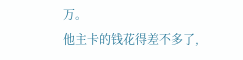万。
他主卡的钱花得差不多了,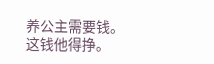养公主需要钱。
这钱他得挣。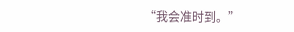“我会准时到。”